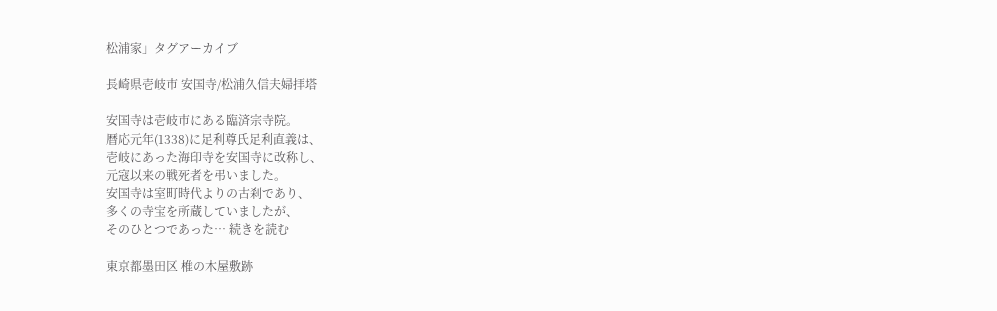松浦家」タグアーカイブ

長崎県壱岐市 安国寺/松浦久信夫婦拝塔

安国寺は壱岐市にある臨済宗寺院。
暦応元年(1338)に足利尊氏足利直義は、
壱岐にあった海印寺を安国寺に改称し、
元寇以来の戦死者を弔いました。
安国寺は室町時代よりの古刹であり、
多くの寺宝を所蔵していましたが、
そのひとつであった… 続きを読む

東京都墨田区 椎の木屋敷跡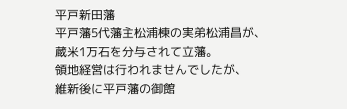平戸新田藩
平戸藩5代藩主松浦棟の実弟松浦昌が、
蔵米1万石を分与されて立藩。
領地経営は行われませんでしたが、
維新後に平戸藩の御館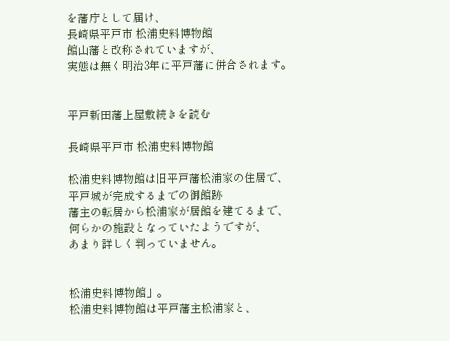を藩庁として届け、
長崎県平戸市 松浦史料博物館
館山藩と改称されていますが、
実態は無く明治3年に平戸藩に併合されます。


平戸新田藩上屋敷続きを読む

長崎県平戸市 松浦史料博物館

松浦史料博物館は旧平戸藩松浦家の住居で、
平戸城が完成するまでの御館跡
藩主の転居から松浦家が居館を建てるまで、
何らかの施設となっていたようですが、
あまり詳しく判っていません。


松浦史料博物館」。
松浦史料博物館は平戸藩主松浦家と、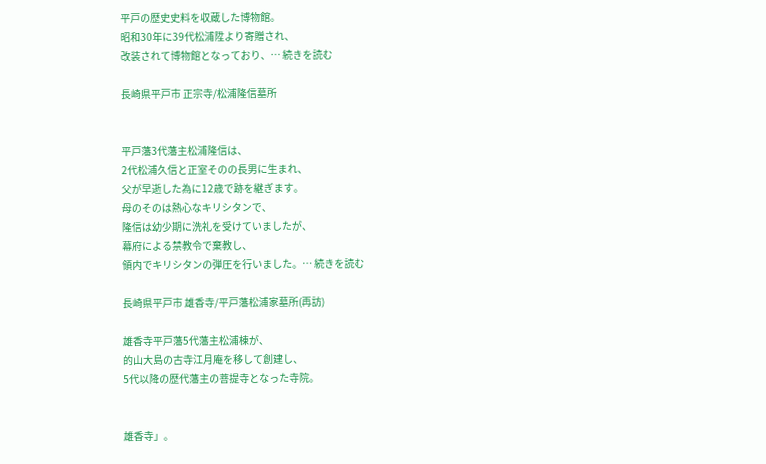平戸の歴史史料を収蔵した博物館。
昭和30年に39代松浦陞より寄贈され、
改装されて博物館となっており、… 続きを読む

長崎県平戸市 正宗寺/松浦隆信墓所


平戸藩3代藩主松浦隆信は、
2代松浦久信と正室そのの長男に生まれ、
父が早逝した為に12歳で跡を継ぎます。
母のそのは熱心なキリシタンで、
隆信は幼少期に洗礼を受けていましたが、
幕府による禁教令で棄教し、
領内でキリシタンの弾圧を行いました。… 続きを読む

長崎県平戸市 雄香寺/平戸藩松浦家墓所(再訪)

雄香寺平戸藩5代藩主松浦棟が、
的山大島の古寺江月庵を移して創建し、
5代以降の歴代藩主の菩提寺となった寺院。


雄香寺」。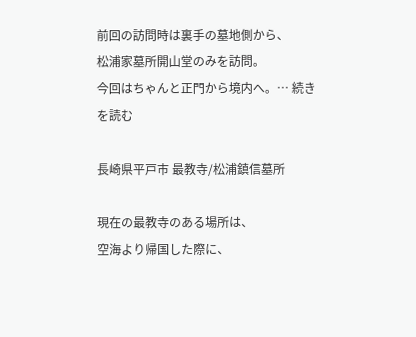前回の訪問時は裏手の墓地側から、
松浦家墓所開山堂のみを訪問。
今回はちゃんと正門から境内へ。… 続きを読む

長崎県平戸市 最教寺/松浦鎮信墓所

現在の最教寺のある場所は、
空海より帰国した際に、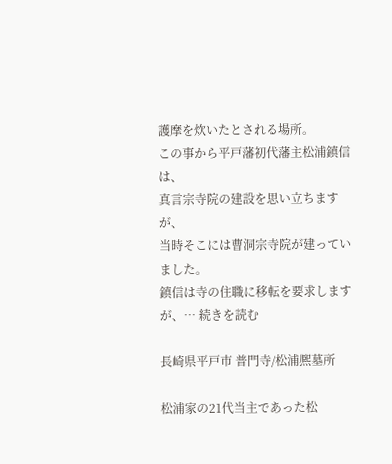護摩を炊いたとされる場所。
この事から平戸藩初代藩主松浦鎮信は、
真言宗寺院の建設を思い立ちますが、
当時そこには曹洞宗寺院が建っていました。
鎮信は寺の住職に移転を要求しますが、… 続きを読む

長崎県平戸市 普門寺/松浦熈墓所

松浦家の21代当主であった松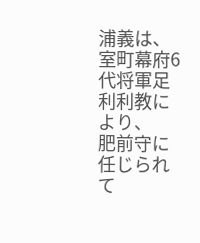浦義は、
室町幕府6代将軍足利利教により、
肥前守に任じられて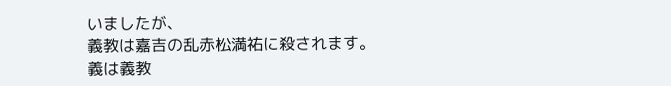いましたが、
義教は嘉吉の乱赤松満祐に殺されます。
義は義教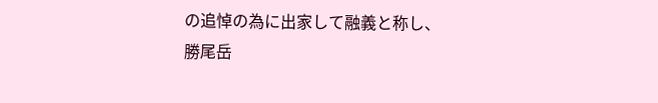の追悼の為に出家して融義と称し、
勝尾岳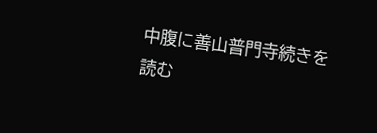中腹に善山普門寺続きを読む